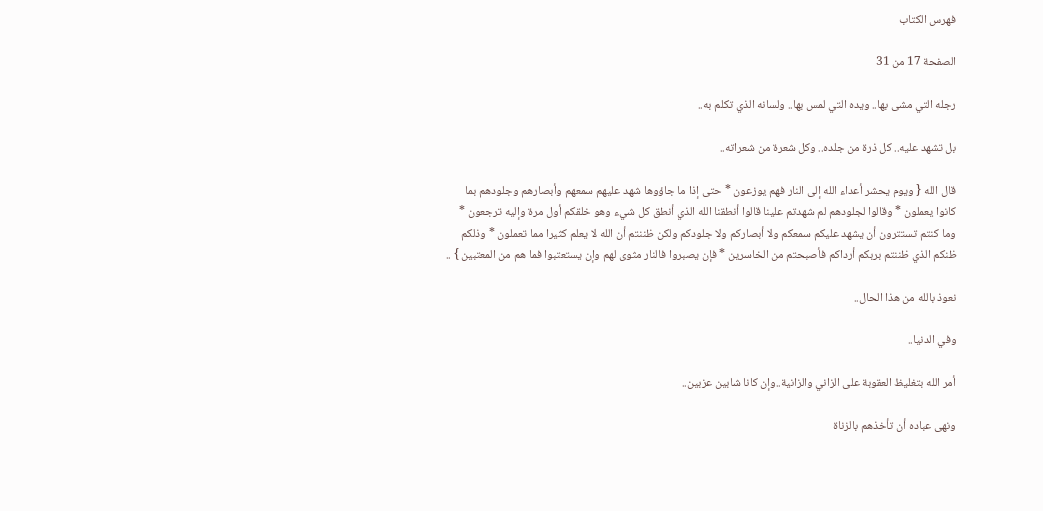فهرس الكتاب

الصفحة 17 من 31

رجله التي مشى بها.. ويده التي لمس بها.. ولسانه الذي تكلم به..

بل تشهد عليه.. كل ذرة من جلده.. وكل شعرة من شعراته..

قال الله { ويوم يحشر أعداء الله إلى النار فهم يوزعون * حتى إذا ما جاؤوها شهد عليهم سمعهم وأبصارهم وجلودهم بما كانوا يعملون * وقالوا لجلودهم لم شهدتم علينا قالوا أنطقنا الله الذي أنطق كل شيء وهو خلقكم أول مرة وإليه ترجعون * وما كنتم تستترون أن يشهد عليكم سمعكم ولا أبصاركم ولا جلودكم ولكن ظننتم أن الله لا يعلم كثيرا مما تعملون * وذلكم ظنكم الذي ظننتم بربكم أرداكم فأصبحتم من الخاسرين * فإن يصبروا فالنار مثوى لهم وإن يستعتبوا فما هم من المعتبين } ..

نعوذ بالله من هذا الحال..

وفي الدنيا..

أمر الله بتغليظ العقوبة على الزاني والزانية..وإن كانا شابين عزبين..

ونهى عباده أن تأخذهم بالزناة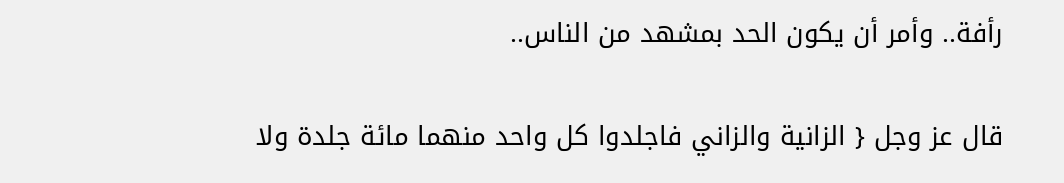رأفة.. وأمر أن يكون الحد بمشهد من الناس..

قال عز وجل { الزانية والزاني فاجلدوا كل واحد منهما مائة جلدة ولا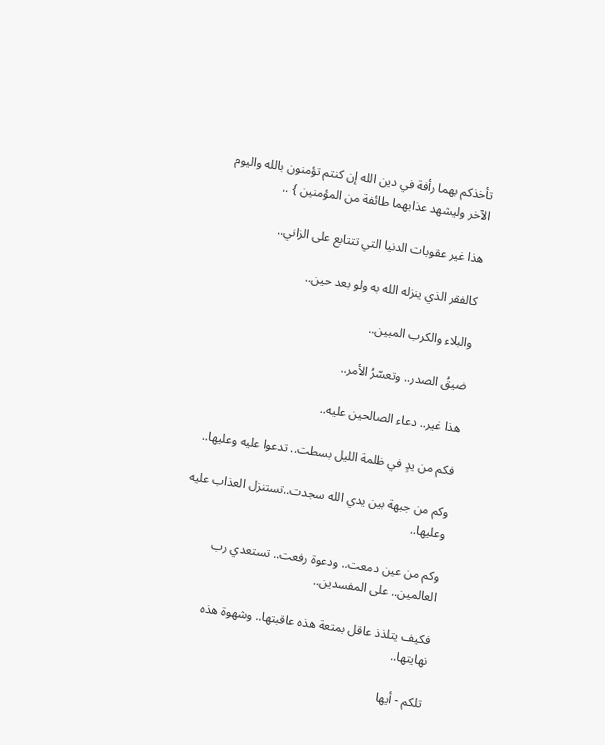تأخذكم بهما رأفة في دين الله إن كنتم تؤمنون بالله واليوم الآخر وليشهد عذابهما طائفة من المؤمنين } ..

هذا غير عقوبات الدنيا التي تتتابع على الزاني..

كالفقر الذي ينزله الله به ولو بعد حين..

والبلاء والكرب المبين..

ضيقُ الصدر.. وتعسّرُ الأمر..

هذا غير.. دعاء الصالحين عليه..

فكم من يدٍ في ظلمة الليل بسطت.. تدعوا عليه وعليها..

وكم من جبهة بين يدي الله سجدت..تستنزل العذاب عليه وعليها..

وكم من عين دمعت.. ودعوة رفعت.. تستعدي رب العالمين.. على المفسدين..

فكيف يتلذذ عاقل بمتعة هذه عاقبتها.. وشهوة هذه نهايتها..

تلكم - أيها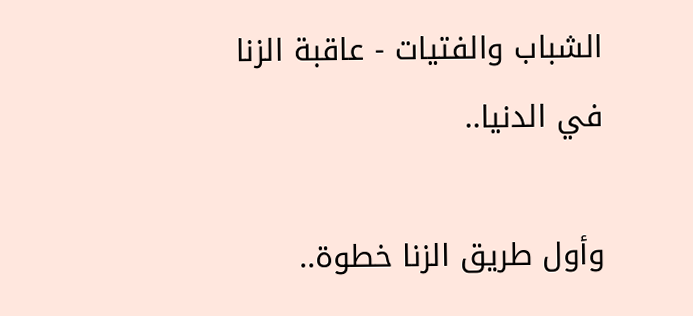الشباب والفتيات - عاقبة الزنا في الدنيا..

وأول طريق الزنا خطوة..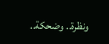ونظرة.. وضحكة..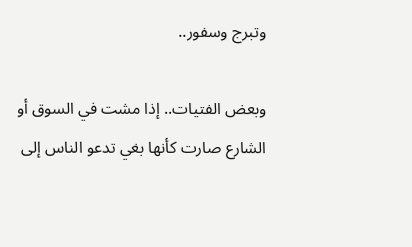وتبرج وسفور..

وبعض الفتيات.. إذا مشت في السوق أو الشارع صارت كأنها بغي تدعو الناس إلى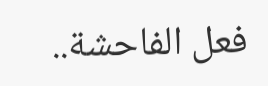فعل الفاحشة..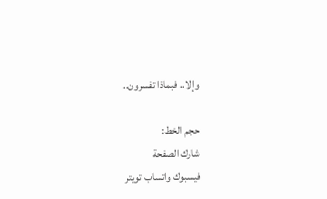وإلا.. فبماذا تفسرون..

حجم الخط:
شارك الصفحة
فيسبوك واتساب تويتر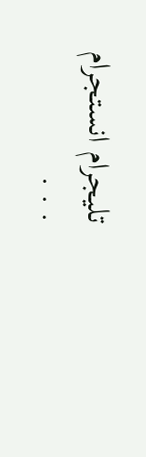تليجرام انستجرام
. . .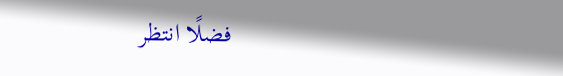فضلًا انتظر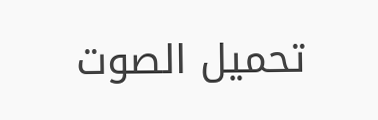تحميل الصوت